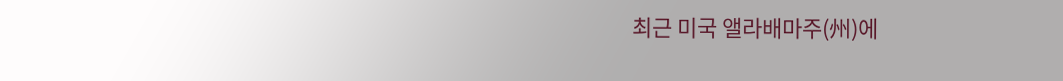최근 미국 앨라배마주(州)에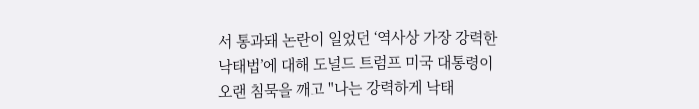서 통과돼 논란이 일었던 ‘역사상 가장 강력한 낙태법’에 대해 도널드 트럼프 미국 대통령이 오랜 침묵을 깨고 "나는 강력하게 낙태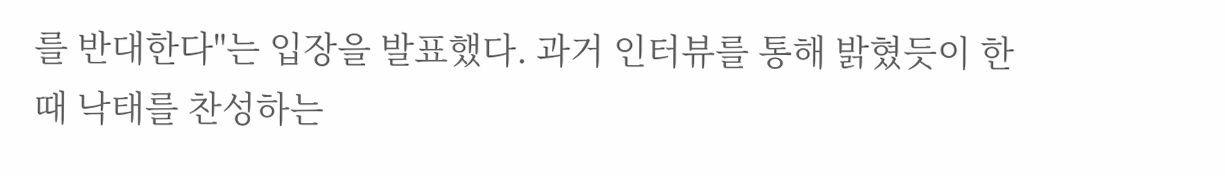를 반대한다"는 입장을 발표했다. 과거 인터뷰를 통해 밝혔듯이 한 때 낙태를 찬성하는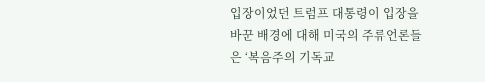입장이었던 트럼프 대통령이 입장을 바꾼 배경에 대해 미국의 주류언론들은 ‘복음주의 기독교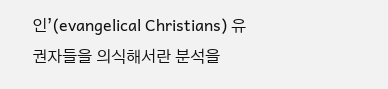인’(evangelical Christians) 유권자들을 의식해서란 분석을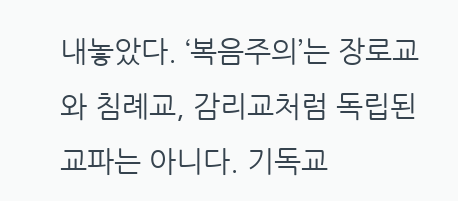내놓았다. ‘복음주의’는 장로교와 침례교, 감리교처럼 독립된 교파는 아니다. 기독교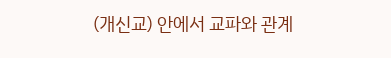(개신교) 안에서 교파와 관계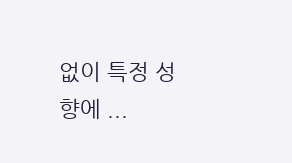없이 특정 성향에 ...